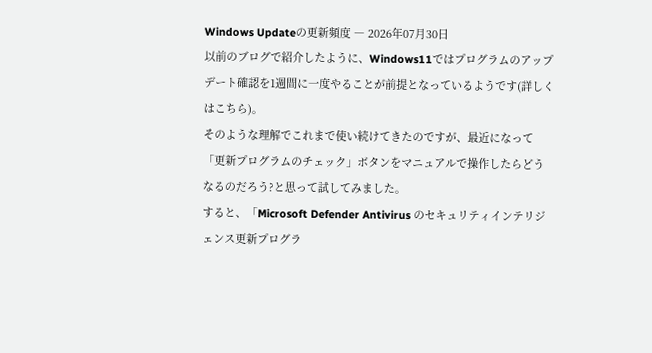Windows Updateの更新頻度 ― 2026年07月30日
以前のブログで紹介したように、Windows11ではプログラムのアップデート確認を1週間に一度やることが前提となっているようです(詳しくはこちら)。
そのような理解でこれまで使い続けてきたのですが、最近になって「更新プログラムのチェック」ボタンをマニュアルで操作したらどうなるのだろう?と思って試してみました。
すると、「Microsoft Defender Antivirus のセキュリティインテリジェンス更新プログラ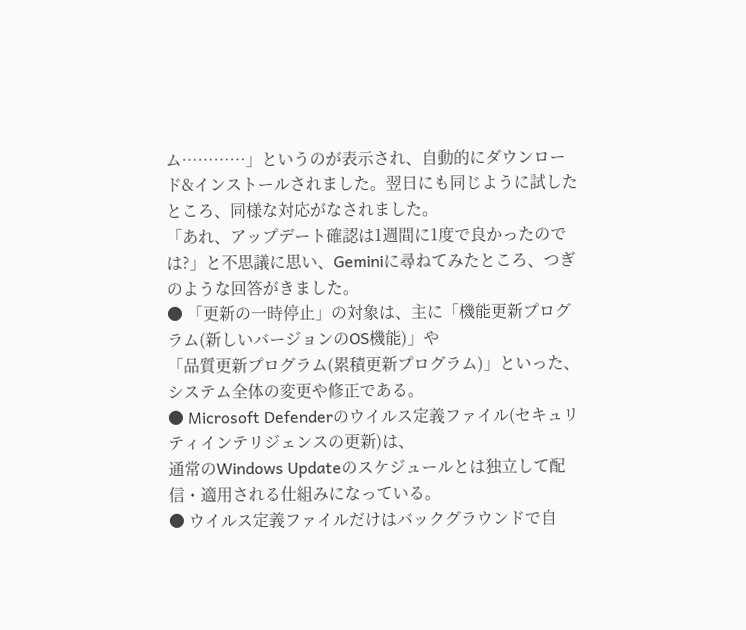ム…………」というのが表示され、自動的にダウンロード&インストールされました。翌日にも同じように試したところ、同様な対応がなされました。
「あれ、アップデート確認は1週間に1度で良かったのでは?」と不思議に思い、Geminiに尋ねてみたところ、つぎのような回答がきました。
● 「更新の一時停止」の対象は、主に「機能更新プログラム(新しいバージョンのOS機能)」や
「品質更新プログラム(累積更新プログラム)」といった、システム全体の変更や修正である。
● Microsoft Defenderのウイルス定義ファイル(セキュリティインテリジェンスの更新)は、
通常のWindows Updateのスケジュールとは独立して配信・適用される仕組みになっている。
● ウイルス定義ファイルだけはバックグラウンドで自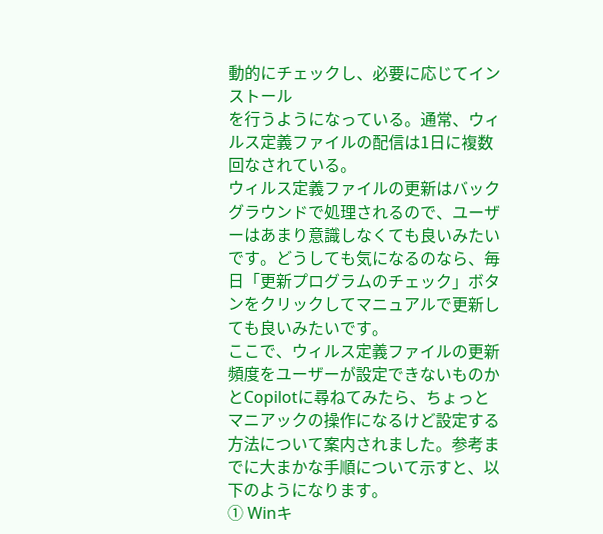動的にチェックし、必要に応じてインストール
を行うようになっている。通常、ウィルス定義ファイルの配信は1日に複数回なされている。
ウィルス定義ファイルの更新はバックグラウンドで処理されるので、ユーザーはあまり意識しなくても良いみたいです。どうしても気になるのなら、毎日「更新プログラムのチェック」ボタンをクリックしてマニュアルで更新しても良いみたいです。
ここで、ウィルス定義ファイルの更新頻度をユーザーが設定できないものかとCopilotに尋ねてみたら、ちょっとマニアックの操作になるけど設定する方法について案内されました。参考までに大まかな手順について示すと、以下のようになります。
① Winキ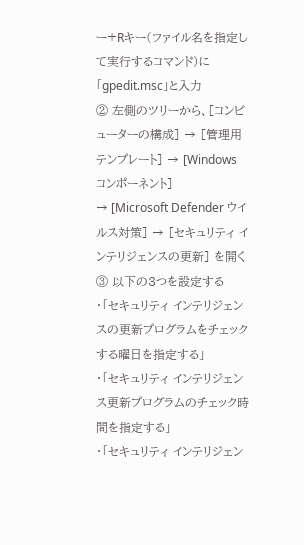ー+Rキー(ファイル名を指定して実行するコマンド)に「gpedit.msc」と入力
② 左側のツリーから、[コンピューターの構成] → [管理用テンプレート] → [Windows コンポーネント]
→ [Microsoft Defender ウイルス対策] → [セキュリティ インテリジェンスの更新] を開く
③ 以下の3つを設定する
・「セキュリティ インテリジェンスの更新プログラムをチェックする曜日を指定する」
・「セキュリティ インテリジェンス更新プログラムのチェック時間を指定する」
・「セキュリティ インテリジェン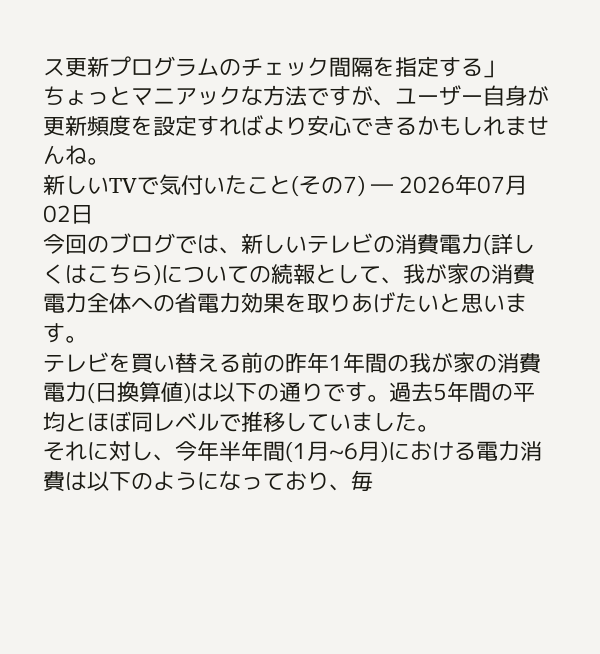ス更新プログラムのチェック間隔を指定する」
ちょっとマニアックな方法ですが、ユーザー自身が更新頻度を設定すればより安心できるかもしれませんね。
新しいTVで気付いたこと(その7) ― 2026年07月02日
今回のブログでは、新しいテレビの消費電力(詳しくはこちら)についての続報として、我が家の消費電力全体への省電力効果を取りあげたいと思います。
テレビを買い替える前の昨年1年間の我が家の消費電力(日換算値)は以下の通りです。過去5年間の平均とほぼ同レベルで推移していました。
それに対し、今年半年間(1月~6月)における電力消費は以下のようになっており、毎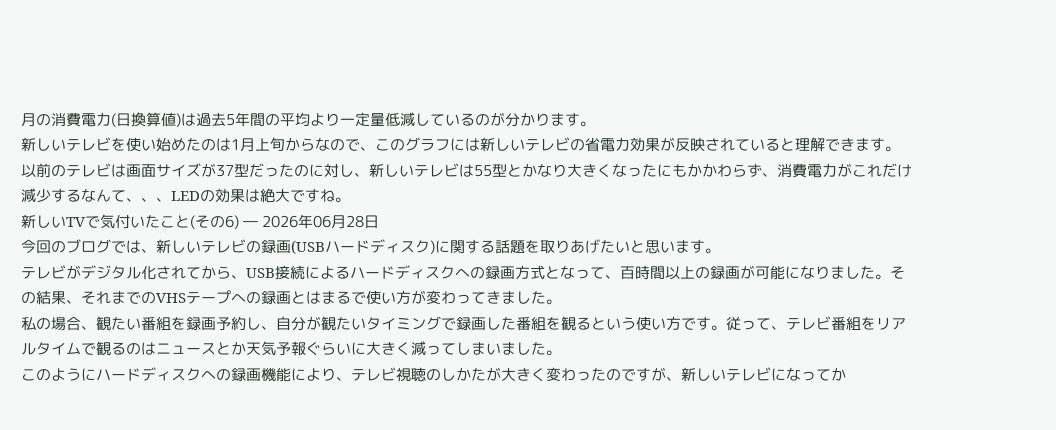月の消費電力(日換算値)は過去5年間の平均より一定量低減しているのが分かります。
新しいテレビを使い始めたのは1月上旬からなので、このグラフには新しいテレビの省電力効果が反映されていると理解できます。
以前のテレビは画面サイズが37型だったのに対し、新しいテレビは55型とかなり大きくなったにもかかわらず、消費電力がこれだけ減少するなんて、、、LEDの効果は絶大ですね。
新しいTVで気付いたこと(その6) ― 2026年06月28日
今回のブログでは、新しいテレビの録画(USBハードディスク)に関する話題を取りあげたいと思います。
テレビがデジタル化されてから、USB接続によるハードディスクへの録画方式となって、百時間以上の録画が可能になりました。その結果、それまでのVHSテープへの録画とはまるで使い方が変わってきました。
私の場合、観たい番組を録画予約し、自分が観たいタイミングで録画した番組を観るという使い方です。従って、テレビ番組をリアルタイムで観るのはニュースとか天気予報ぐらいに大きく減ってしまいました。
このようにハードディスクへの録画機能により、テレビ視聴のしかたが大きく変わったのですが、新しいテレビになってか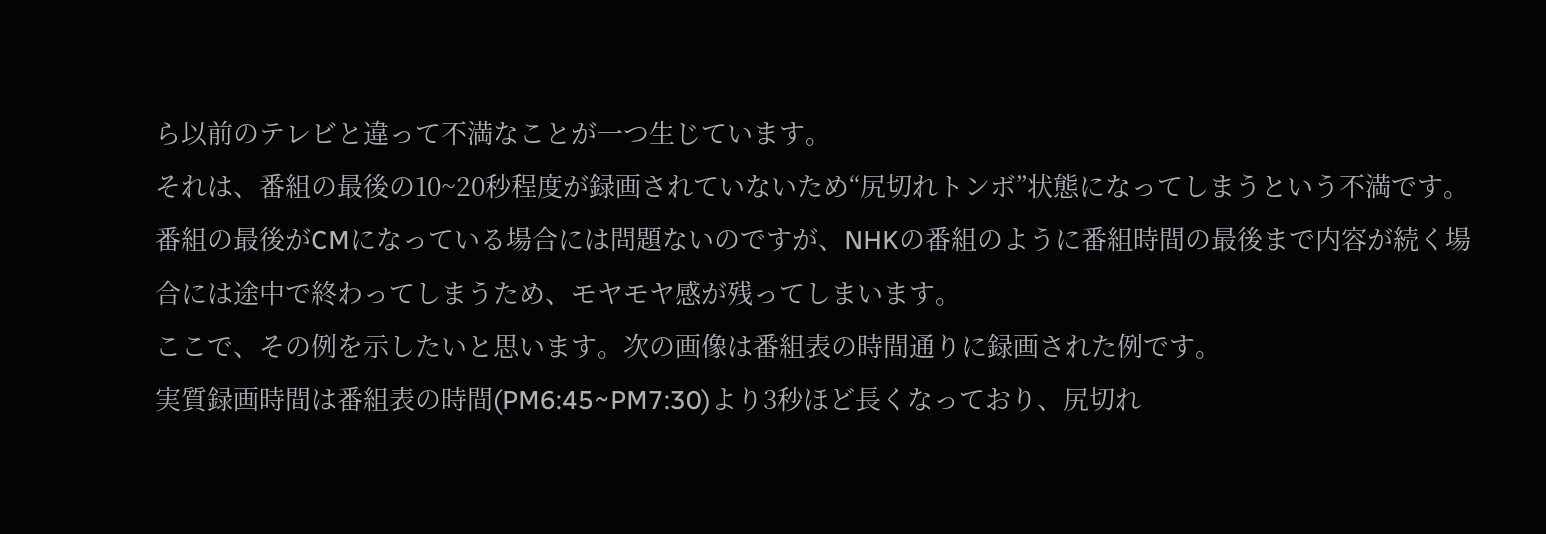ら以前のテレビと違って不満なことが一つ生じています。
それは、番組の最後の10~20秒程度が録画されていないため“尻切れトンボ”状態になってしまうという不満です。番組の最後がCMになっている場合には問題ないのですが、NHKの番組のように番組時間の最後まで内容が続く場合には途中で終わってしまうため、モヤモヤ感が残ってしまいます。
ここで、その例を示したいと思います。次の画像は番組表の時間通りに録画された例です。
実質録画時間は番組表の時間(PM6:45~PM7:30)より3秒ほど長くなっており、尻切れ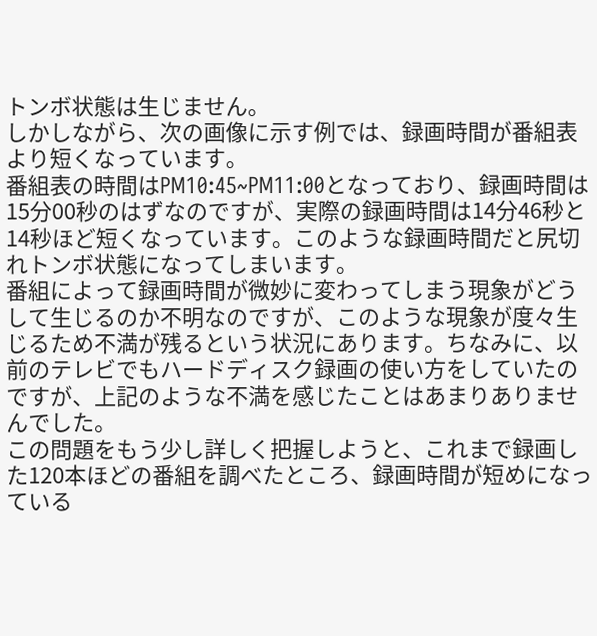トンボ状態は生じません。
しかしながら、次の画像に示す例では、録画時間が番組表より短くなっています。
番組表の時間はPM10:45~PM11:00となっており、録画時間は15分00秒のはずなのですが、実際の録画時間は14分46秒と14秒ほど短くなっています。このような録画時間だと尻切れトンボ状態になってしまいます。
番組によって録画時間が微妙に変わってしまう現象がどうして生じるのか不明なのですが、このような現象が度々生じるため不満が残るという状況にあります。ちなみに、以前のテレビでもハードディスク録画の使い方をしていたのですが、上記のような不満を感じたことはあまりありませんでした。
この問題をもう少し詳しく把握しようと、これまで録画した120本ほどの番組を調べたところ、録画時間が短めになっている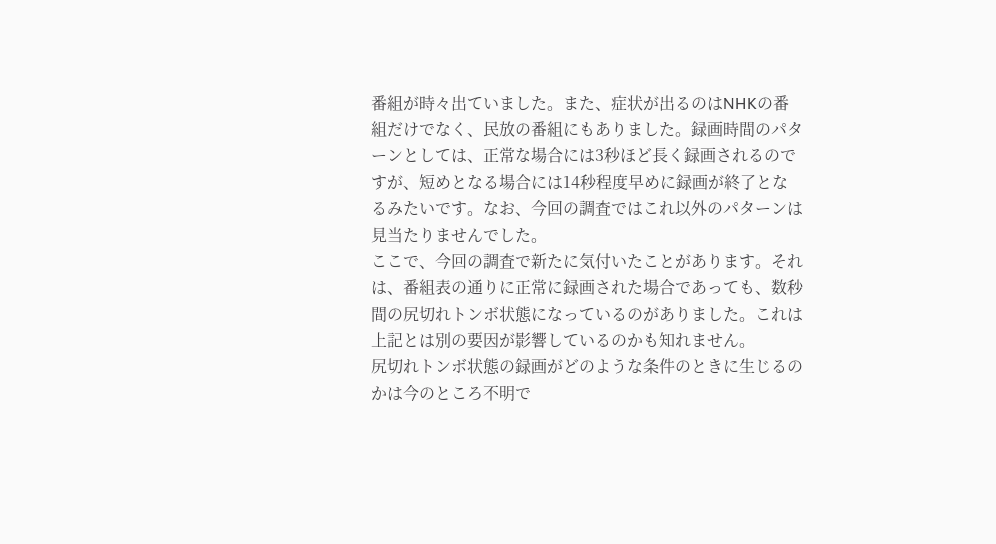番組が時々出ていました。また、症状が出るのはNHKの番組だけでなく、民放の番組にもありました。録画時間のパターンとしては、正常な場合には3秒ほど長く録画されるのですが、短めとなる場合には14秒程度早めに録画が終了となるみたいです。なお、今回の調査ではこれ以外のパターンは見当たりませんでした。
ここで、今回の調査で新たに気付いたことがあります。それは、番組表の通りに正常に録画された場合であっても、数秒間の尻切れトンボ状態になっているのがありました。これは上記とは別の要因が影響しているのかも知れません。
尻切れトンボ状態の録画がどのような条件のときに生じるのかは今のところ不明で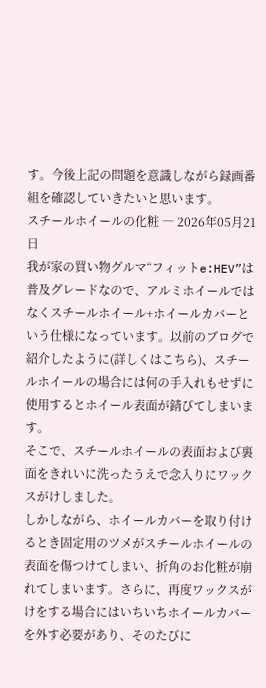す。今後上記の問題を意識しながら録画番組を確認していきたいと思います。
スチールホイールの化粧 ― 2026年05月21日
我が家の買い物グルマ“フィットe:HEV”は普及グレードなので、アルミホイールではなくスチールホイール+ホイールカバーという仕様になっています。以前のブログで紹介したように(詳しくはこちら)、スチールホイールの場合には何の手入れもせずに使用するとホイール表面が錆びてしまいます。
そこで、スチールホイールの表面および裏面をきれいに洗ったうえで念入りにワックスがけしました。
しかしながら、ホイールカバーを取り付けるとき固定用のツメがスチールホイールの表面を傷つけてしまい、折角のお化粧が崩れてしまいます。さらに、再度ワックスがけをする場合にはいちいちホイールカバーを外す必要があり、そのたびに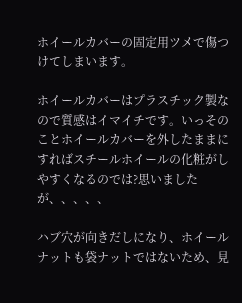ホイールカバーの固定用ツメで傷つけてしまいます。

ホイールカバーはプラスチック製なので質感はイマイチです。いっそのことホイールカバーを外したままにすればスチールホイールの化粧がしやすくなるのでは?思いましたが、、、、、

ハブ穴が向きだしになり、ホイールナットも袋ナットではないため、見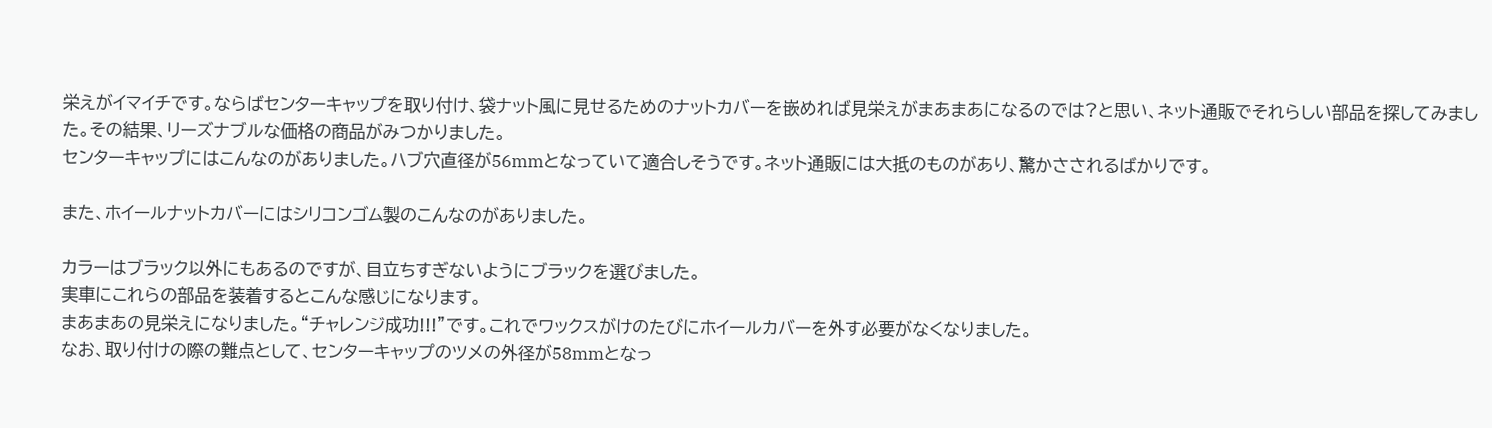栄えがイマイチです。ならばセンターキャップを取り付け、袋ナット風に見せるためのナットカバーを嵌めれば見栄えがまあまあになるのでは?と思い、ネット通販でそれらしい部品を探してみました。その結果、リーズナブルな価格の商品がみつかりました。
センターキャップにはこんなのがありました。ハブ穴直径が56mmとなっていて適合しそうです。ネット通販には大抵のものがあり、驚かさされるばかりです。

また、ホイールナットカバーにはシリコンゴム製のこんなのがありました。

カラーはブラック以外にもあるのですが、目立ちすぎないようにブラックを選びました。
実車にこれらの部品を装着するとこんな感じになります。
まあまあの見栄えになりました。“チャレンジ成功!!!”です。これでワックスがけのたびにホイールカバーを外す必要がなくなりました。
なお、取り付けの際の難点として、センターキャップのツメの外径が58mmとなっ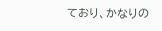ており、かなりの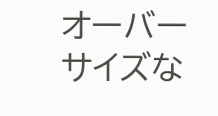オーバーサイズな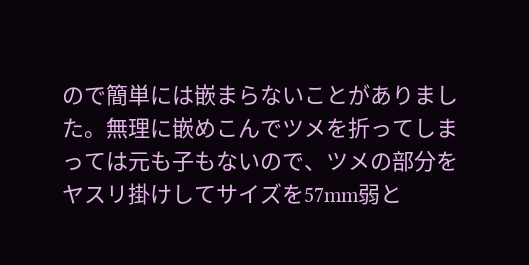ので簡単には嵌まらないことがありました。無理に嵌めこんでツメを折ってしまっては元も子もないので、ツメの部分をヤスリ掛けしてサイズを57mm弱と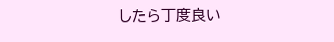したら丁度良い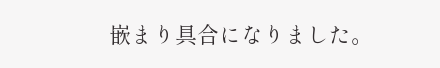嵌まり具合になりました。